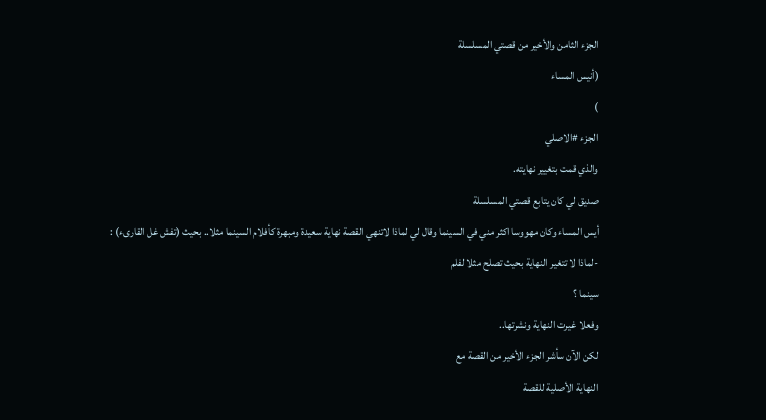الجزء الثامن والأخير من قصتي المسلسلة
(أنيس المساء
)
الجزء #الاصلي
والذي قمت بتغيير نهايته.
صديق لي كان يتابع قصتي المسلسلة
أيس المساء وكان مهووسا اكثر مني في السينما وقال لي لماذا لاتنهي القصة نهاية سعيدة ومبهرة كأفلام السينما مثلا.. بحيث (تفش غل القارىء) :
-لماذا لا تتغير النهاية بحيث تصلح مثلا لفلم
سينما ؟
وفعلا غيرت النهاية ونشرتها..
لكن الآن سأشر الجزء الأخير من القصة مع
النهاية الأصلية للقصة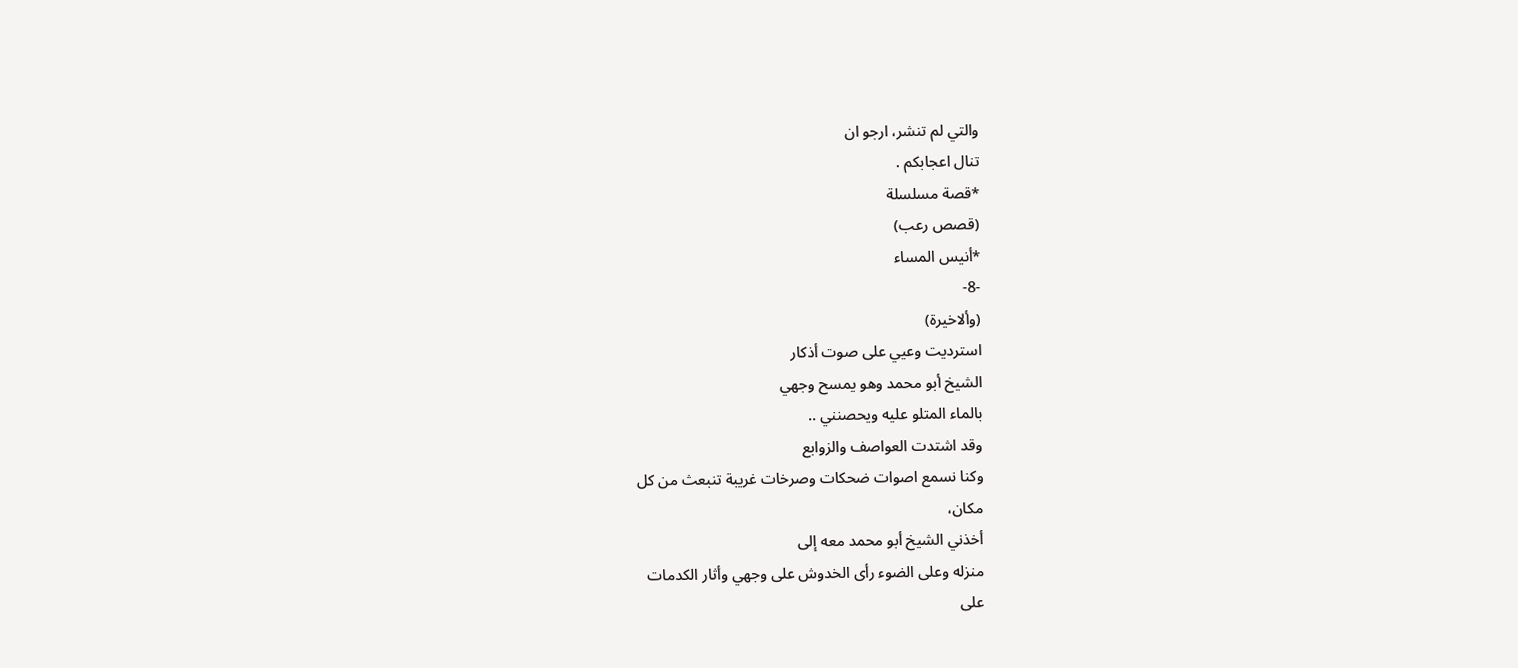والتي لم تنشر، ارجو ان
تنال اعجابكم .
*قصة مسلسلة
(قصص رعب)
*أنيس المساء
-8-
(وألاخيرة)
استرديت وعيي على صوت أذكار
الشيخ أبو محمد وهو يمسح وجهي
بالماء المتلو عليه ويحصنني ..
وقد اشتدت العواصف والزوابع
وكنا نسمع اصوات ضحكات وصرخات غريبة تنبعث من كل
مكان،
أخذني الشيخ أبو محمد معه إلى
منزله وعلى الضوء رأى الخدوش على وجهي وأثار الكدمات
على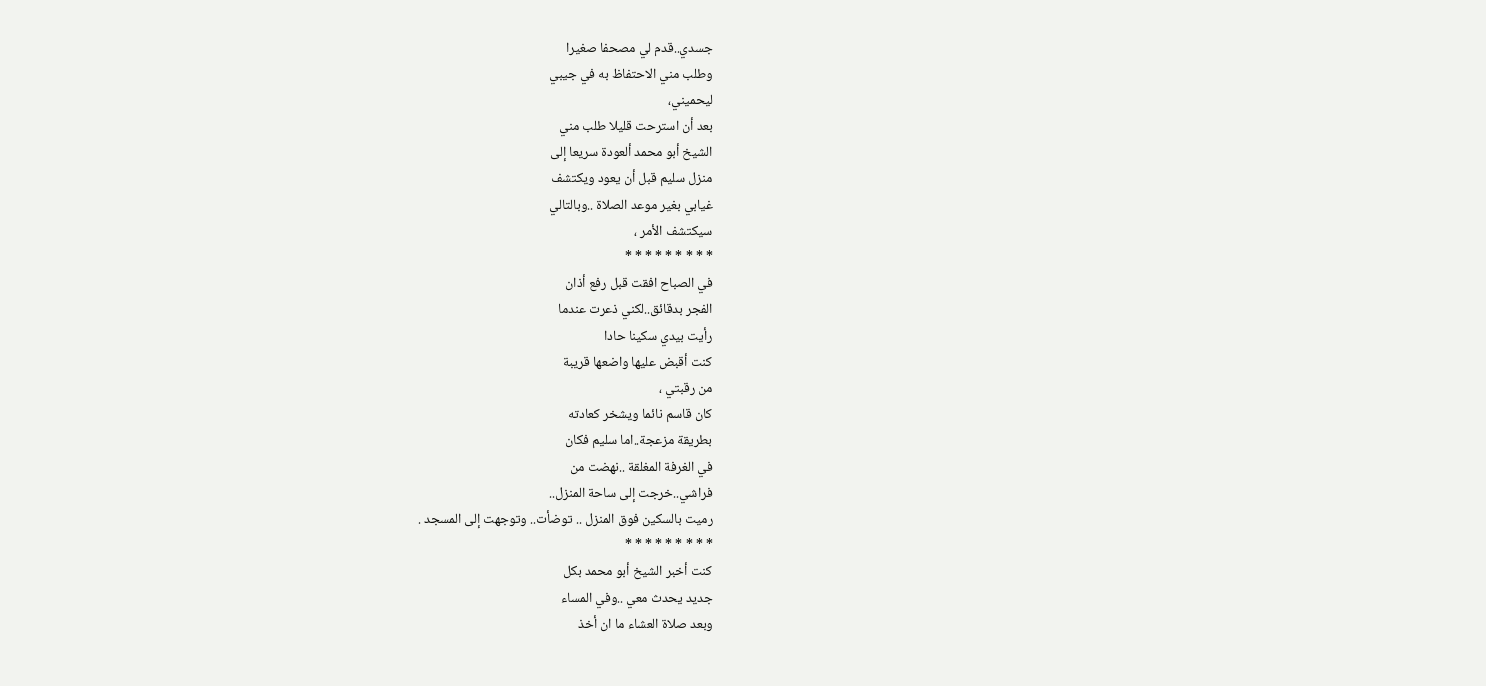جسدي..قدم لي مصحفا صغيرا
وطلب مني الاحتفاظ به في جيبي
ليحميني،
بعد أن استرحت قليلا طلب مني
الشيخ أبو محمد ألعودة سريعا إلى
منزل سليم قبل أن يعود ويكتشف
غيابي بغير موعد الصلاة ..وبالتالي
سيكتشف الأمر ،
* * * * * * * * *
في الصباح افقت قبل رفع أذان
الفجر بدقائق..لكني ذعرت عندما
رأيت بيدي سكينا حادا
كنت أقبض عليها واضعها قريبة
من رقبتي ،
كان قاسم نائما ويشخر كعادته
بطريقة مزعجة..اما سليم فكان
في الغرفة المغلقة ..نهضت من
فراشي..خرجت إلى ساحة المنزل..
رميت بالسكين فوق المنزل .. توضأت.. وتوجهت إلى المسجد .
* * * * * * * * *
كنت أخبر الشيخ أبو محمد بكل
جديد يحدث معي ..وفي المساء
وبعد صلاة العشاء ما ان أخذ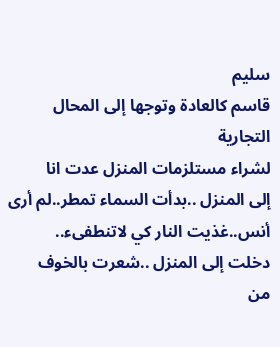سليم
قاسم كالعادة وتوجها إلى المحال التجارية
لشراء مستلزمات المنزل عدت انا
إلى المنزل ..بدأت السماء تمطر..لم أرى
أنس..غذيت النار كي لاتنطفىء..
دخلت إلى المنزل ..شعرت بالخوف
من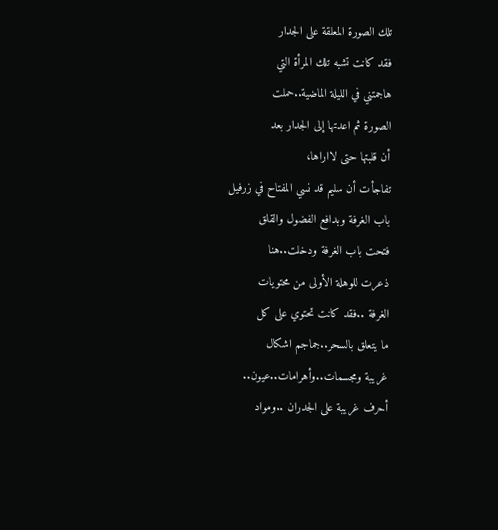تلك الصورة المعلقة على الجدار
فقد كانت تشبه تلك المرأة التي
هاجمتني في الليلة الماضية..حملت
الصورة ثم اعدتها إلى الجدار بعد
أن قلبتها حتى لااراها،
تفاجأت أن سليم قد نسي المفتاح في زرفيل
باب الغرفة وبدافع الفضول والقلق
فتحت باب الغرفة ودخلت..هنا
ذعرت للوهلة الأولى من محتويات
الغرفة ..فقد كانت تحتوي على كل
ما يتعلق بالسحر..جماجم اشكال
غريبة ومجسمات..وأهرامات..عيون..
أحرف غريبة على الجدران ..ومواد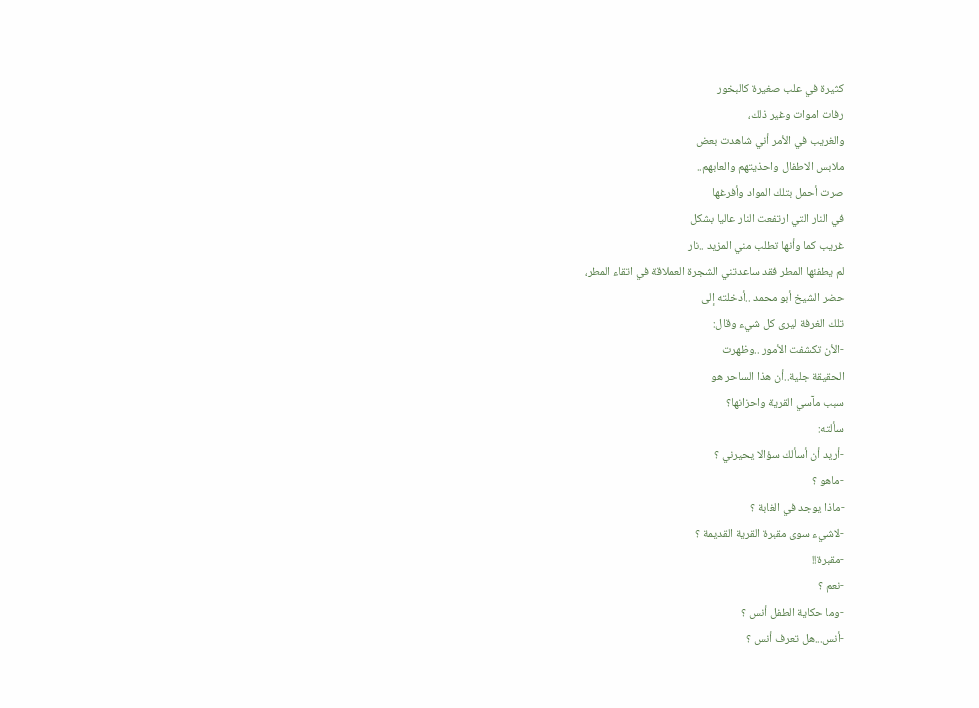كثيرة في علب صغيرة كالبخور
رفات اموات وغير ذلك،
والغريب في الأمر أني شاهدت بعض
ملابس الاطفال واحذيتهم والعابهم..
صرت أحمل بتلك المواد وأفرغها
في النار التي ارتفعت النار عاليا بشكل
غريب كما وأنها تطلب مني المزيد ..نار
لم يطفئها المطر فقد ساعدتني الشجرة العملاقة في اتقاء المطر،
حضر الشيخ أبو محمد ..أدخلته إلى
تلك الغرفة ليرى كل شيء وقال:
-الأن تكشفت الأمور ..وظهرت
الحقيقة جلية..أن هذا الساحر هو
سبب مآسي القرية واحزانها؟
سألته:
-أريد أن أسألك سؤالا يحيرني ؟
-ماهو ؟
-ماذا يوجد في الغابة ؟
-لاشيء سوى مقبرة القرية القديمة ؟
-مقبرة!!
-نعم ؟
-وما حكاية الطفل أنس ؟
-أنس...هل تعرف أنس ؟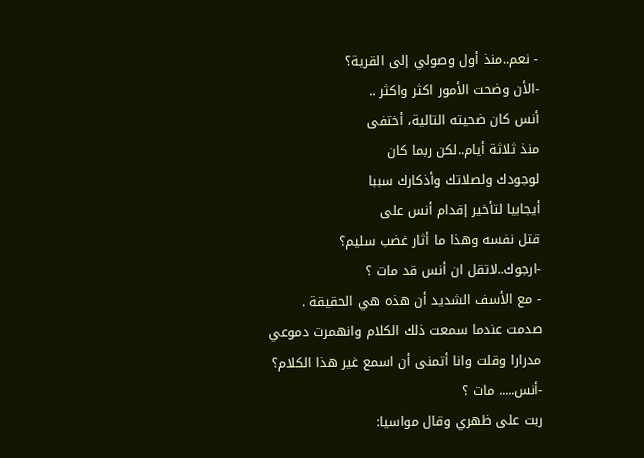- نعم..منذ أول وصولي إلى القرية؟
-الأن وضحت الأمور اكثر واكثر ..
أنس كان ضحيته التالية، أختفى
منذ ثلاثة أيام..لكن ربما كان
لوجودك ولصلاتك وأذكارك سببا
أيجابيا لتأخير إقدام أنس على
قتل نفسه وهذا ما أثار غضب سليم؟
-ارجوك..لاتقل ان أنس قد مات ؟
- مع الأسف الشديد أن هذه هي الحقيقة .
صدمت عندما سمعت ذلك الكلام وانهمرت دموعي
مدرارا وقلت وانا أتمنى أن اسمع غير هذا الكلام؟
-أنس..... مات ؟
ربت على ظهري وقال مواسيا: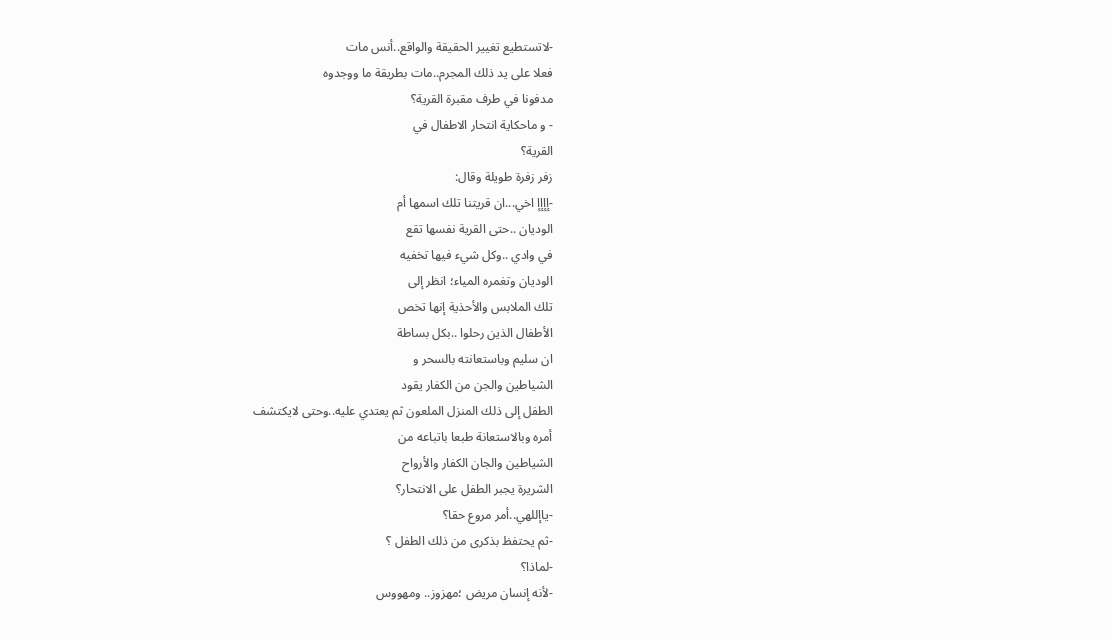-لاتستطيع تغيير الحقيقة والواقع..أنس مات
فعلا على يد ذلك المجرم..مات بطريقة ما ووجدوه
مدفونا في طرف مقبرة القرية؟
- و ماحكاية انتحار الاطفال في
القرية؟
زفر زفرة طويلة وقال:
-إإإإ اخي...ان قريتنا تلك اسمها أم
الوديان ..حتى القرية نفسها تقع
في وادي ..وكل شيء فيها تخفيه
الوديان وتغمره المياء؛ انظر إلى
تلك الملابس والأحذية إنها تخص
الأطفال الذين رحلوا ..بكل بساطة
ان سليم وباستعانته بالسحر و
الشياطين والجن من الكفار يقود
الطفل إلى ذلك المنزل الملعون ثم يعتدي عليه..وحتى لايكتشف
أمره وبالاستعانة طبعا باتباعه من
الشياطين والجان الكفار والأرواح
الشريرة يجبر الطفل على الانتحار؟
-ياإللهي..أمر مروع حقا؟
-ثم يحتفظ بذكرى من ذلك الطفل ؟
-لماذا؟
-لأنه إنسان مريض ؛مهزوز.. ومهووس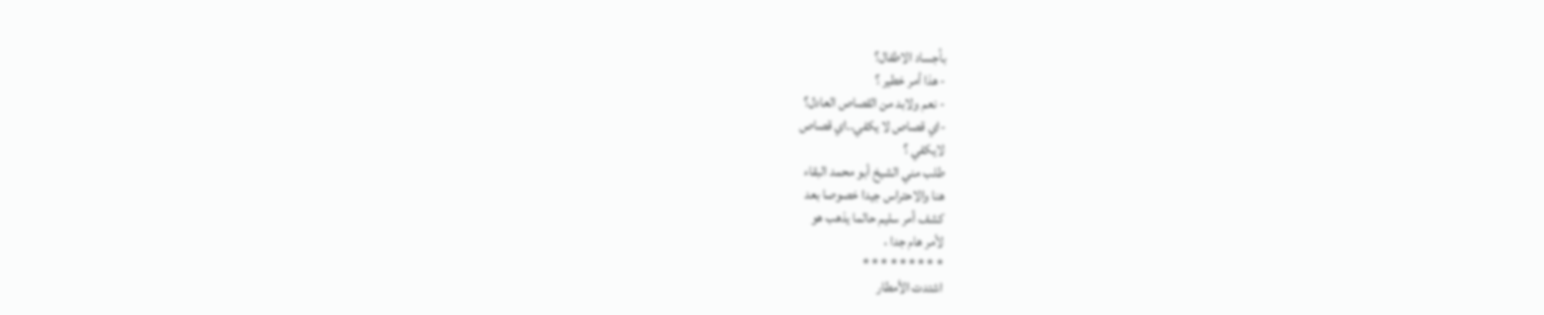بأجساد الاطفال؟
- هذا أمر خطير ؟
- نعم ولابد من القصاص العادل؟
-اي قصاص لا يكفي..اي قصاص
لايكفي ؟
طلب مني الشيخ أبو محمد البقاء
هنا والاحتراس جيدا خصوصا بعد
كشف أمر سليم حالما يذهب هو
لأمر هام جدا ،
* * * * * * * * *
اشتدت الأمطار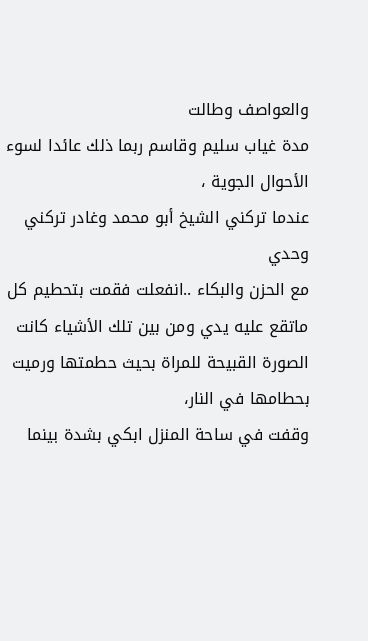والعواصف وطالت
مدة غياب سليم وقاسم ربما ذلك عائدا لسوء
الأحوال الجوية ،
عندما تركني الشيخ أبو محمد وغادر تركني وحدي
مع الحزن والبكاء ..انفعلت فقمت بتحطيم كل
ماتقع عليه يدي ومن بين تلك الأشياء كانت
الصورة القبيحة للمراة بحيث حطمتها ورميت
بحطامها في النار،
وقفت في ساحة المنزل ابكي بشدة بينما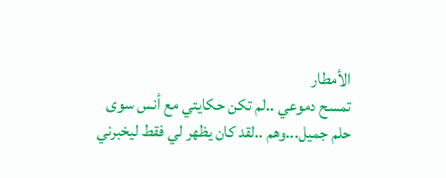الأمطار
تمسح دموعي ..لم تكن حكايتي مع أنس سوى
حلم جميل...وهم ..لقد كان يظهر لي فقط ليخبرني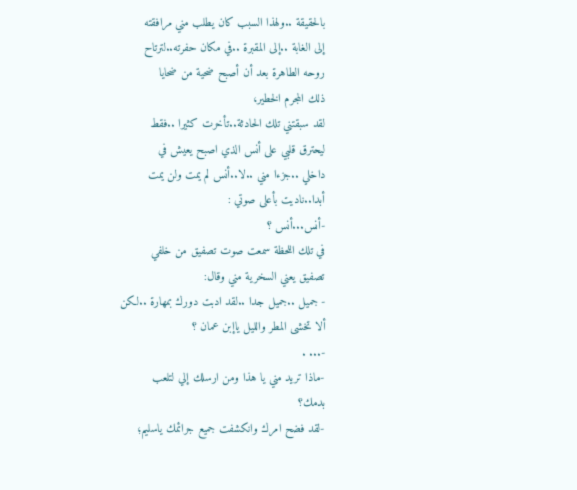بالحقيقة ..ولهذا السبب كان يطلب مني مرافقته
إلى الغابة ..إلى المقبرة ..في مكان حفرته..لترتاح
روحه الطاهرة بعد أن أصبح ضحية من ضحايا
ذلك المجرم الخطير،
لقد سبقتني تلك الحادثة..تأخرت كثيرا ..فقط
ليحترق قلبي على أنس الذي اصبح يعيش في
داخلي ..جزءا مني ..لا..أنس لم يمت ولن يمت
أبدا..ناديت بأعلى صوتي :
-أنس...أنس ؟
في تلك اللحظة سمعت صوت تصفيق من خلفي
تصفيق يعني السخرية مني وقال:
- جميل ..جميل جدا ..لقد ادبت دورك بمهارة ..لكن
ألا تخشى المطر والليل ياإبن عمان ؟
-... .
-ماذا تريد مني يا هذا ومن ارسلك إلي لتلعب
بدمك؟
-لقد فضح امرك وانكشفت جميع جرائمك ياسليم؛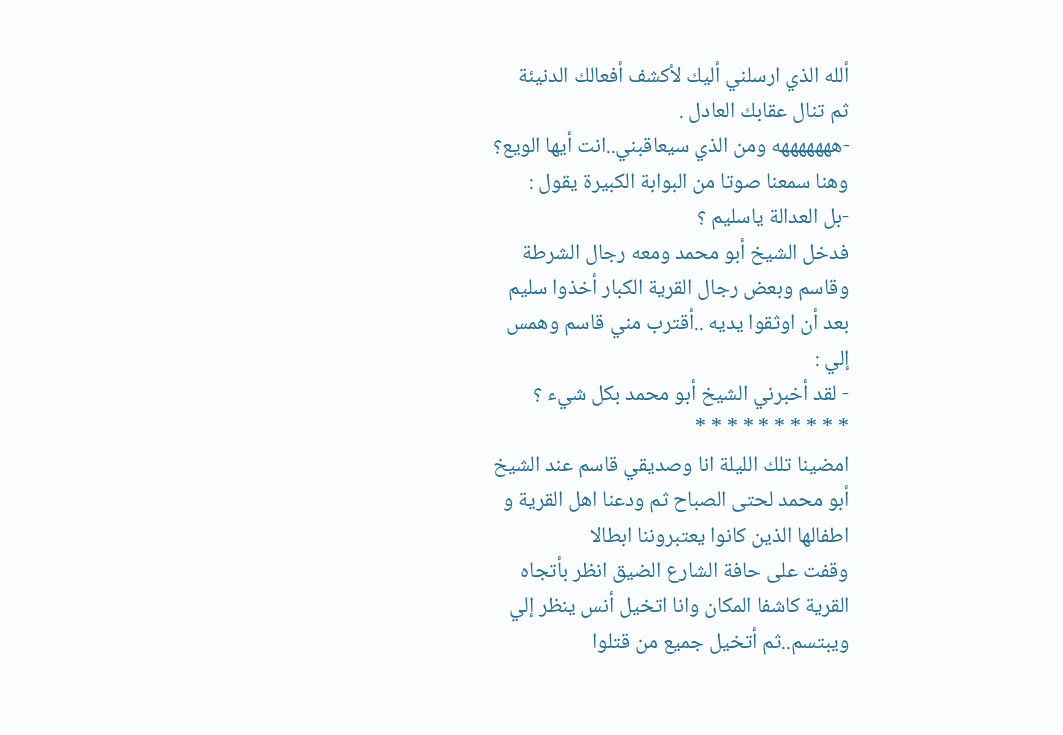ألله الذي ارسلني أليك لأكشف أفعالك الدنيئة
ثم تنال عقابك العادل .
-هههههههه ومن الذي سيعاقبني..انت أيها الويع؟
وهنا سمعنا صوتا من البوابة الكبيرة يقول :
-بل العدالة ياسليم ؟
فدخل الشيخ أبو محمد ومعه رجال الشرطة
وقاسم وبعض رجال القرية الكبار أخذوا سليم
بعد أن اوثقوا يديه ..أقترب مني قاسم وهمس
إلي :
- لقد أخبرني الشيخ أبو محمد بكل شيء ؟
* * * * * * * * * *
امضينا تلك الليلة انا وصديقي قاسم عند الشيخ
أبو محمد لحتى الصباح ثم ودعنا اهل القرية و
اطفالها الذين كانوا يعتبروننا ابطالا
وقفت على حافة الشارع الضيق انظر بأتجاه
القرية كاشفا المكان وانا اتخيل أنس ينظر إلي
ويبتسم..ثم أتخيل جميع من قتلوا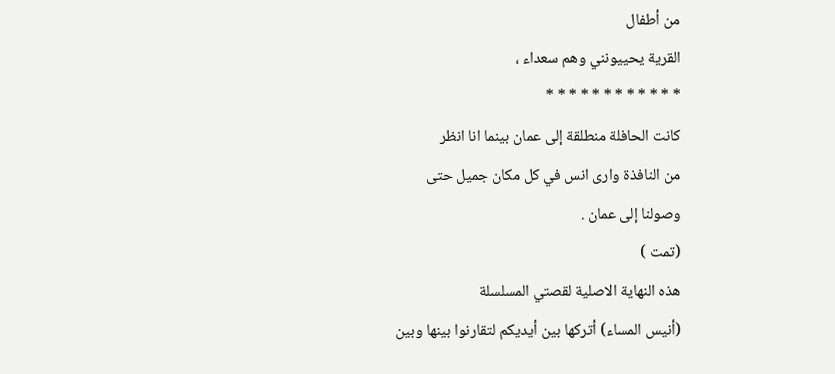من أطفال
القرية يحييونني وهم سعداء ،
* * * * * * * * * * * *
كانت الحافلة منطلقة إلى عمان بينما انا انظر
من النافذة وارى انس في كل مكان جميل حتى
وصولنا إلى عمان .
(تمت )
هذه النهاية الاصلية لقصتي المسلسلة
(أنيس المساء) أتركها بين أيديكم لتقارنوا بينها وبين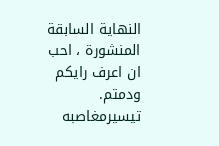النهاية السابقة
المنشورة ، احب ان اعرف رايكم ودمتم.
تيسيرمغاصبه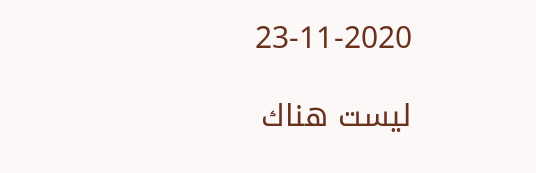23-11-2020

ليست هناك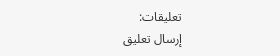تعليقات:
إرسال تعليق